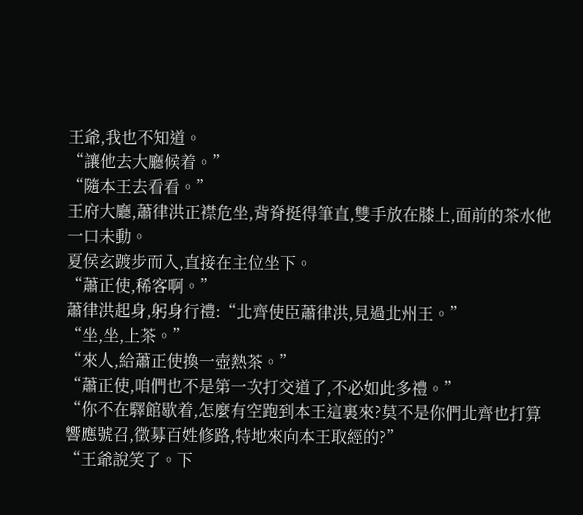王爺,我也不知道。
“讓他去大廳候着。”
“隨本王去看看。”
王府大廳,蕭律洪正襟危坐,背脊挺得筆直,雙手放在膝上,面前的茶水他一口未動。
夏侯玄踱步而入,直接在主位坐下。
“蕭正使,稀客啊。”
蕭律洪起身,躬身行禮:“北齊使臣蕭律洪,見過北州王。”
“坐,坐,上茶。”
“來人,給蕭正使換一壺熱茶。”
“蕭正使,咱們也不是第一次打交道了,不必如此多禮。”
“你不在驛館歇着,怎麼有空跑到本王這裏來?莫不是你們北齊也打算響應號召,徵募百姓修路,特地來向本王取經的?”
“王爺說笑了。下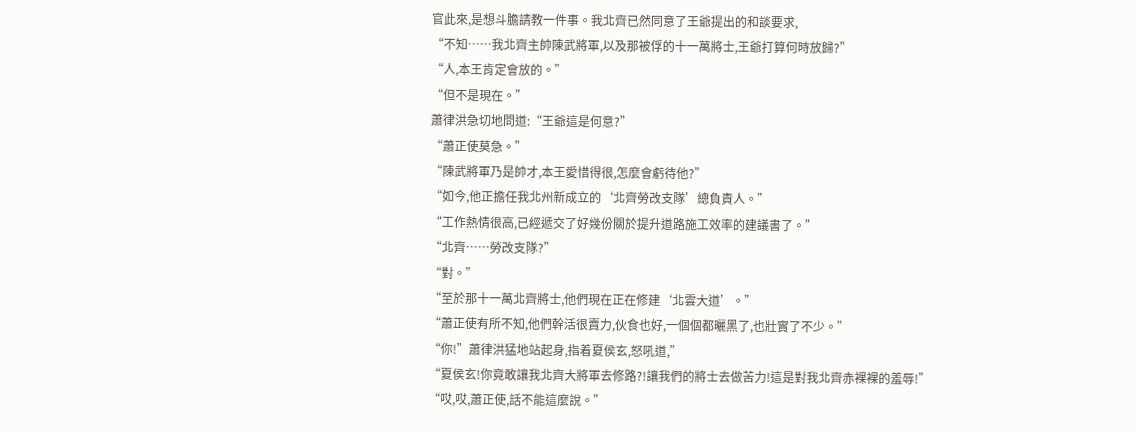官此來,是想斗膽請教一件事。我北齊已然同意了王爺提出的和談要求,
“不知……我北齊主帥陳武將軍,以及那被俘的十一萬將士,王爺打算何時放歸?”
“人,本王肯定會放的。”
“但不是現在。”
蕭律洪急切地問道:“王爺這是何意?”
“蕭正使莫急。”
“陳武將軍乃是帥才,本王愛惜得很,怎麼會虧待他?”
“如今,他正擔任我北州新成立的‘北齊勞改支隊’總負責人。”
“工作熱情很高,已經遞交了好幾份關於提升道路施工效率的建議書了。”
“北齊……勞改支隊?”
“對。”
“至於那十一萬北齊將士,他們現在正在修建‘北雲大道’。”
“蕭正使有所不知,他們幹活很賣力,伙食也好,一個個都曬黑了,也壯實了不少。”
“你!”蕭律洪猛地站起身,指着夏侯玄,怒吼道,”
“夏侯玄!你竟敢讓我北齊大將軍去修路?!讓我們的將士去做苦力!這是對我北齊赤裸裸的羞辱!”
“哎,哎,蕭正使,話不能這麼說。”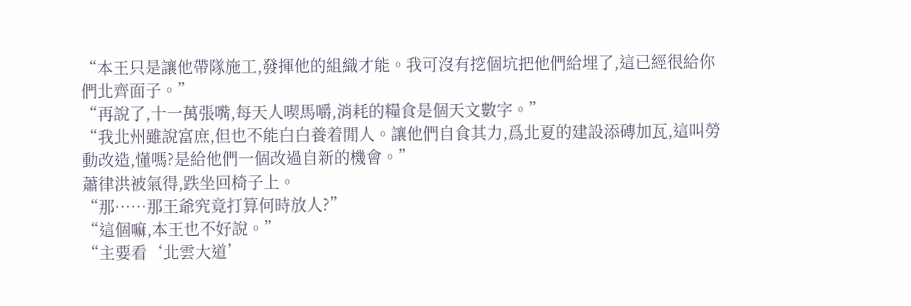“本王只是讓他帶隊施工,發揮他的組織才能。我可沒有挖個坑把他們給埋了,這已經很給你們北齊面子。”
“再說了,十一萬張嘴,每天人喫馬嚼,消耗的糧食是個天文數字。”
“我北州雖說富庶,但也不能白白養着閒人。讓他們自食其力,爲北夏的建設添磚加瓦,這叫勞動改造,懂嗎?是給他們一個改過自新的機會。”
蕭律洪被氣得,跌坐回椅子上。
“那……那王爺究竟打算何時放人?”
“這個嘛,本王也不好說。”
“主要看‘北雲大道’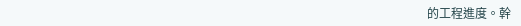的工程進度。幹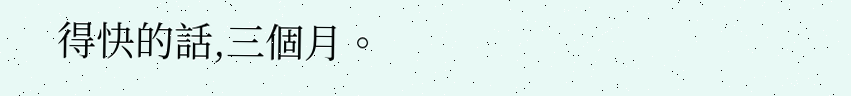得快的話,三個月。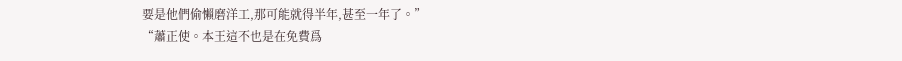要是他們偷懶磨洋工,那可能就得半年,甚至一年了。”
“蕭正使。本王這不也是在免費爲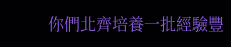你們北齊培養一批經驗豐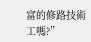富的修路技術工嗎?”